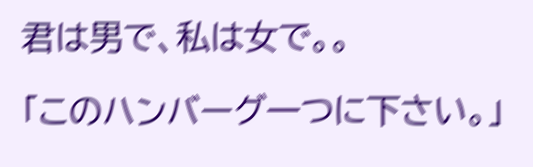君は男で、私は女で。。

「このハンバーグ一つに下さい。」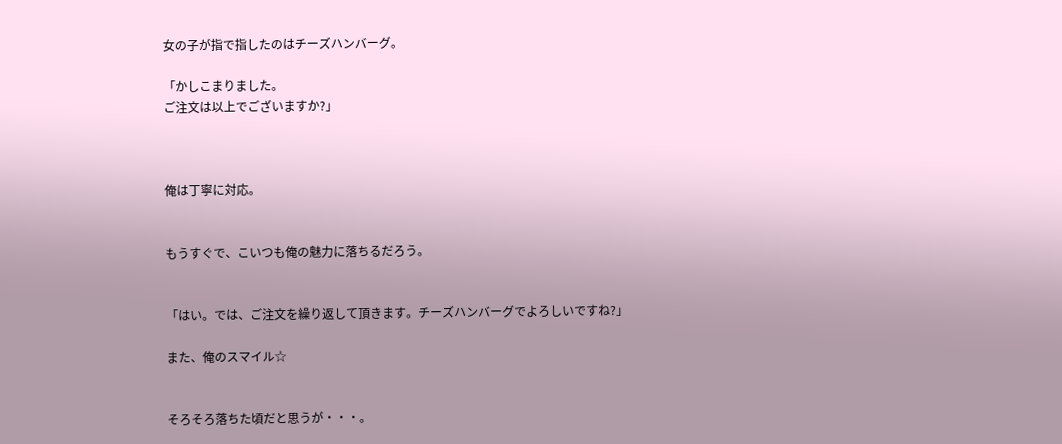女の子が指で指したのはチーズハンバーグ。

「かしこまりました。
ご注文は以上でございますか?」



俺は丁寧に対応。


もうすぐで、こいつも俺の魅力に落ちるだろう。


「はい。では、ご注文を繰り返して頂きます。チーズハンバーグでよろしいですね?」

また、俺のスマイル☆


そろそろ落ちた頃だと思うが・・・。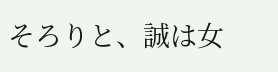そろりと、誠は女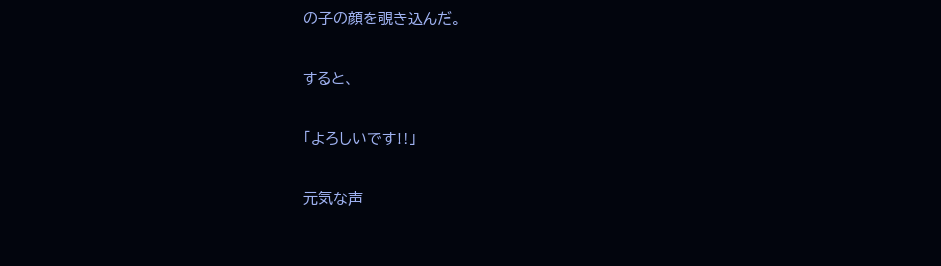の子の顔を覗き込んだ。

すると、

「よろしいです‼」

元気な声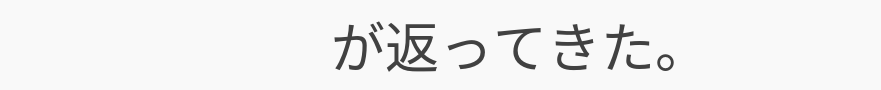が返ってきた。